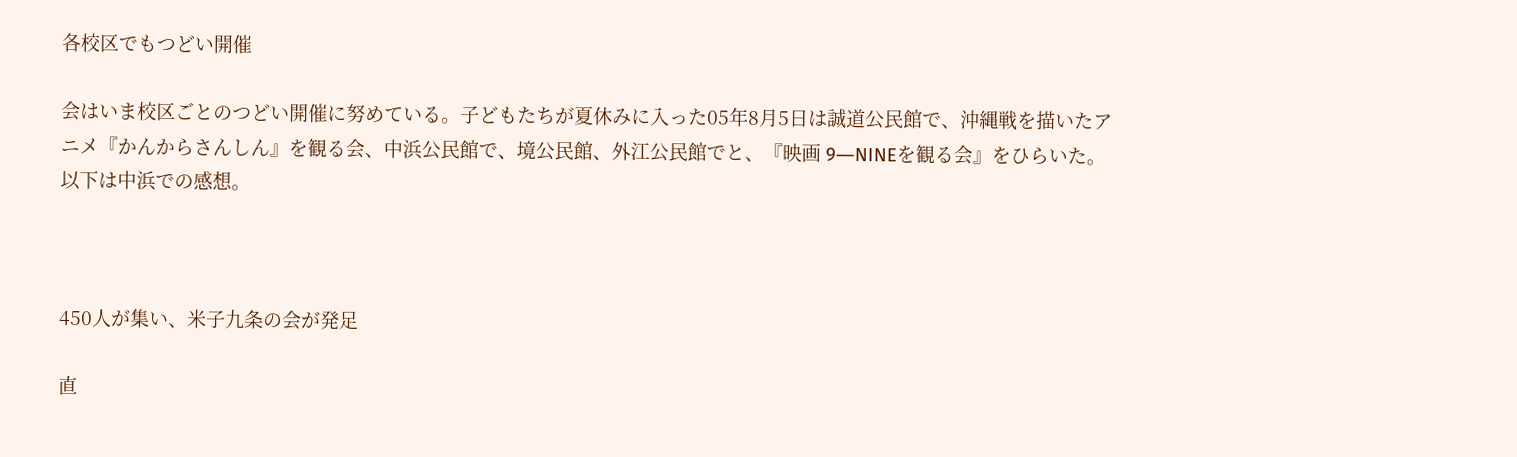各校区でもつどい開催

会はいま校区ごとのつどい開催に努めている。子どもたちが夏休みに入った05年8月5日は誠道公民館で、沖縄戦を描いたアニメ『かんからさんしん』を観る会、中浜公民館で、境公民館、外江公民館でと、『映画 9―NINEを観る会』をひらいた。以下は中浜での感想。



450人が集い、米子九条の会が発足

直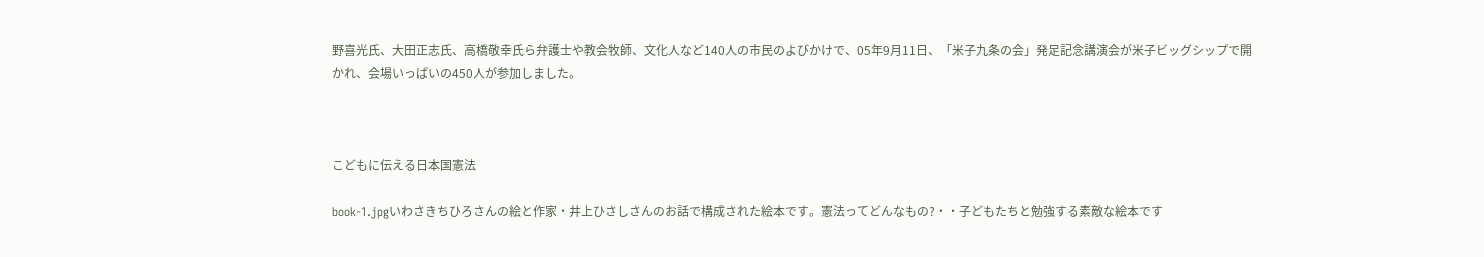野喜光氏、大田正志氏、高橋敬幸氏ら弁護士や教会牧師、文化人など140人の市民のよびかけで、05年9月11日、「米子九条の会」発足記念講演会が米子ビッグシップで開かれ、会場いっぱいの450人が参加しました。



こどもに伝える日本国憲法

book-1.jpgいわさきちひろさんの絵と作家・井上ひさしさんのお話で構成された絵本です。憲法ってどんなもの?・・子どもたちと勉強する素敵な絵本です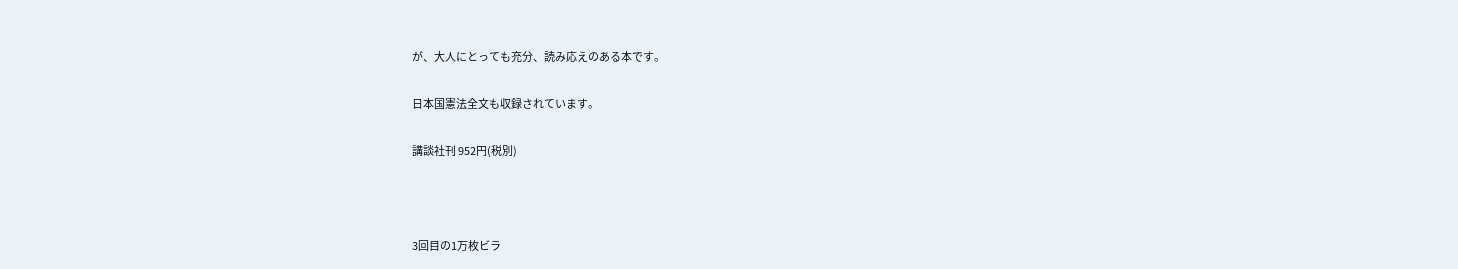が、大人にとっても充分、読み応えのある本です。

日本国憲法全文も収録されています。

講談社刊 952円(税別)



3回目の1万枚ビラ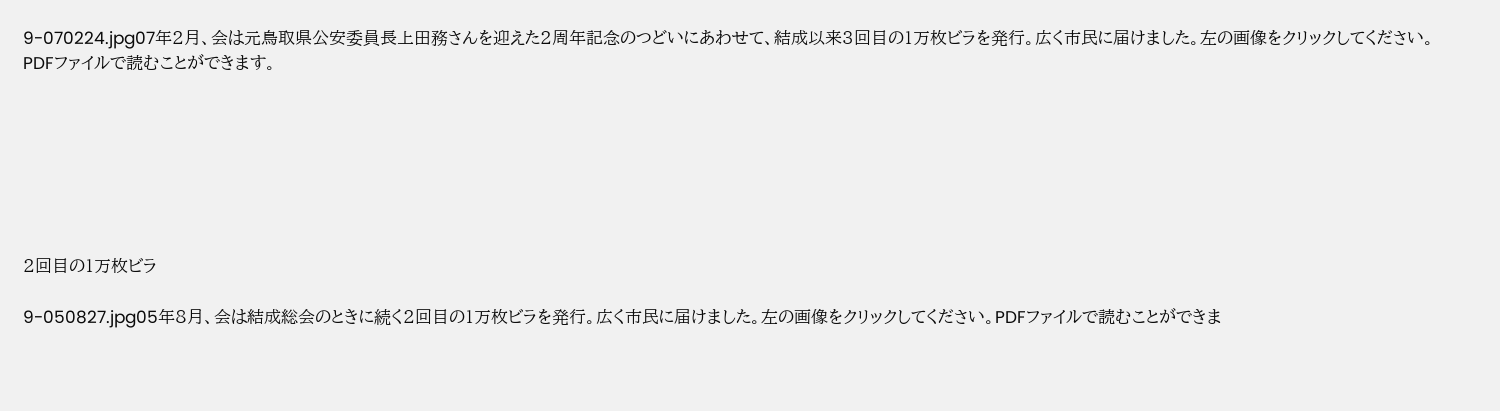9-070224.jpg07年2月、会は元鳥取県公安委員長上田務さんを迎えた2周年記念のつどいにあわせて、結成以来3回目の1万枚ビラを発行。広く市民に届けました。左の画像をクリックしてください。PDFファイルで読むことができます。







2回目の1万枚ビラ

9-050827.jpg05年8月、会は結成総会のときに続く2回目の1万枚ビラを発行。広く市民に届けました。左の画像をクリックしてください。PDFファイルで読むことができま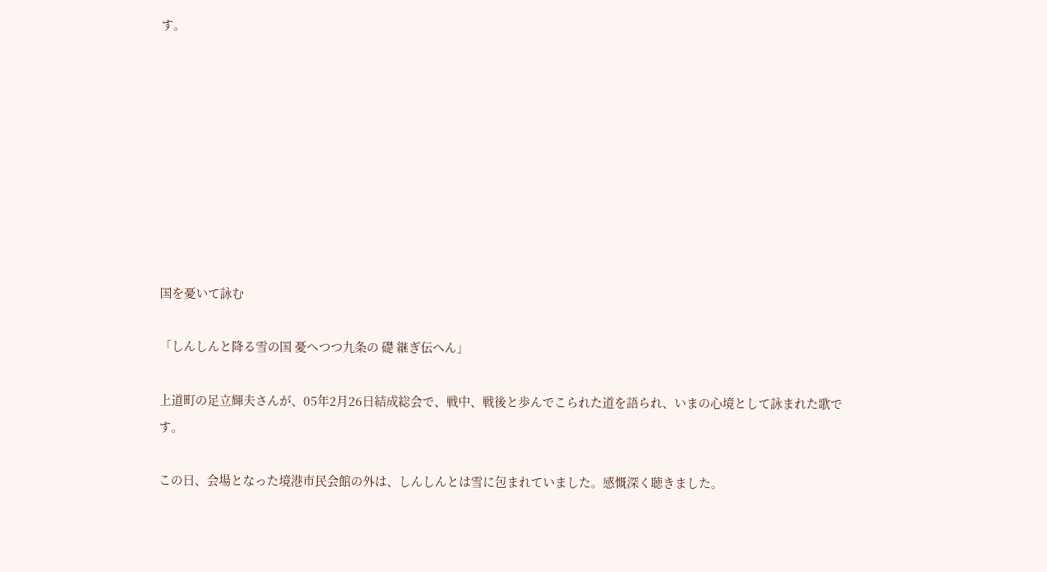す。









国を憂いて詠む

「しんしんと降る雪の国 憂へつつ九条の 礎 継ぎ伝へん」

上道町の足立輝夫さんが、05年2月26日結成総会で、戦中、戦後と歩んでこられた道を語られ、いまの心境として詠まれた歌です。

この日、会場となった境港市民会館の外は、しんしんとは雪に包まれていました。感慨深く聴きました。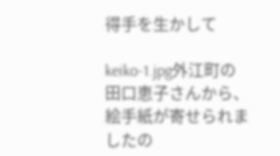得手を生かして

keiko-1.jpg外江町の田口恵子さんから、絵手紙が寄せられましたの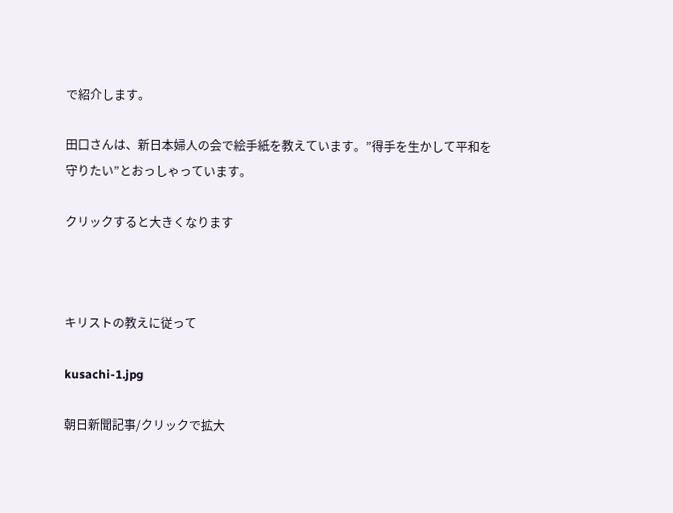で紹介します。

田口さんは、新日本婦人の会で絵手紙を教えています。”得手を生かして平和を守りたい”とおっしゃっています。

クリックすると大きくなります



キリストの教えに従って

kusachi-1.jpg

朝日新聞記事/クリックで拡大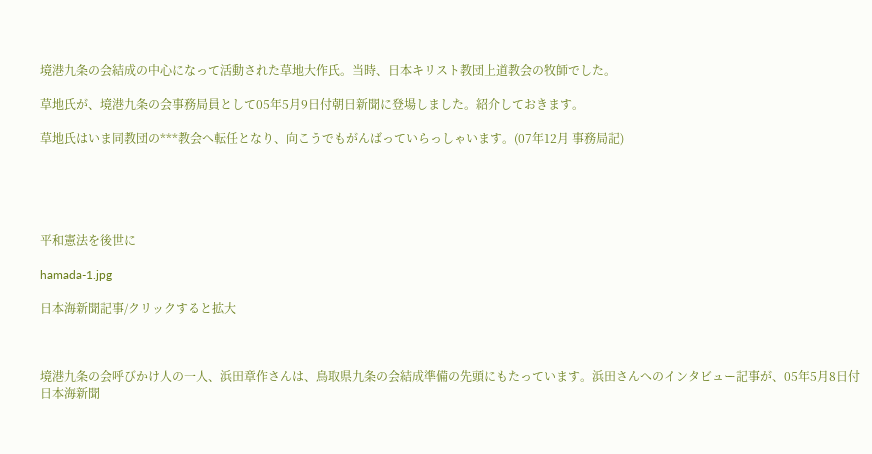境港九条の会結成の中心になって活動された草地大作氏。当時、日本キリスト教団上道教会の牧師でした。

草地氏が、境港九条の会事務局員として05年5月9日付朝日新聞に登場しました。紹介しておきます。

草地氏はいま同教団の***教会へ転任となり、向こうでもがんばっていらっしゃいます。(07年12月 事務局記)





平和憲法を後世に

hamada-1.jpg

日本海新聞記事/クリックすると拡大



境港九条の会呼びかけ人の一人、浜田章作さんは、鳥取県九条の会結成準備の先頭にもたっています。浜田さんへのインタビュー記事が、05年5月8日付日本海新聞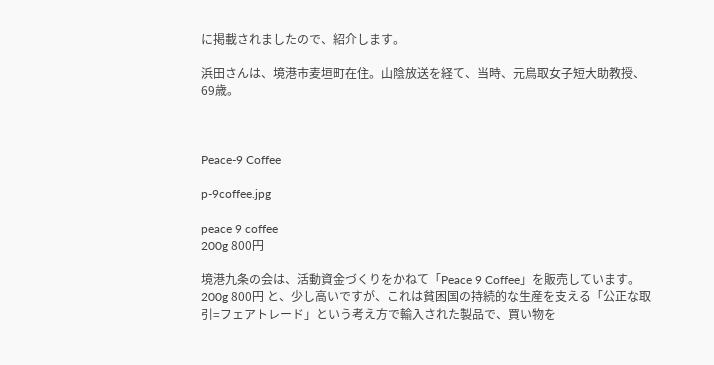に掲載されましたので、紹介します。

浜田さんは、境港市麦垣町在住。山陰放送を経て、当時、元鳥取女子短大助教授、69歳。



Peace-9 Coffee

p-9coffee.jpg

peace 9 coffee
200g 800円

境港九条の会は、活動資金づくりをかねて「Peace 9 Coffee」を販売しています。200g 800円 と、少し高いですが、これは貧困国の持続的な生産を支える「公正な取引=フェアトレード」という考え方で輸入された製品で、買い物を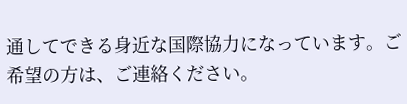通してできる身近な国際協力になっています。ご希望の方は、ご連絡ください。